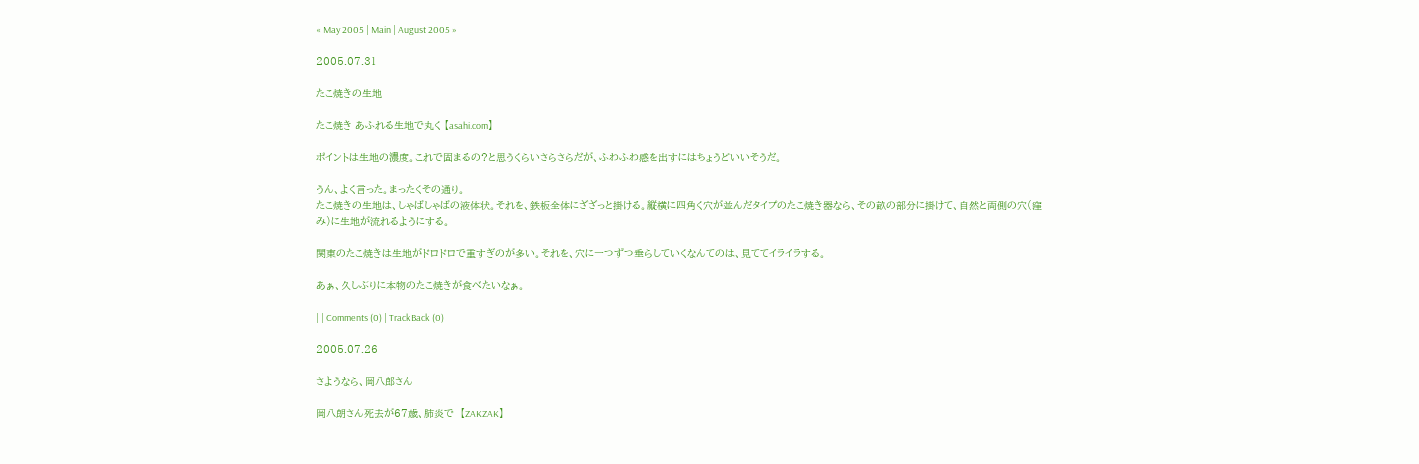« May 2005 | Main | August 2005 »

2005.07.31

たこ焼きの生地

たこ焼き あふれる生地で丸く 【asahi.com】

ポイントは生地の濃度。これで固まるの?と思うくらいさらさらだが、ふわふわ感を出すにはちょうどいいそうだ。

うん、よく言った。まったくその通り。
たこ焼きの生地は、しゃばしゃばの液体状。それを、鉄板全体にざざっと掛ける。縦横に四角く穴が並んだタイプのたこ焼き器なら、その畝の部分に掛けて、自然と両側の穴(窪み)に生地が流れるようにする。

関東のたこ焼きは生地がドロドロで重すぎのが多い。それを、穴に一つずつ垂らしていくなんてのは、見ててイライラする。

あぁ、久しぶりに本物のたこ焼きが食べたいなぁ。

| | Comments (0) | TrackBack (0)

2005.07.26

さようなら、岡八郎さん

岡八朗さん死去が67歳、肺炎で  【ZAKZAK】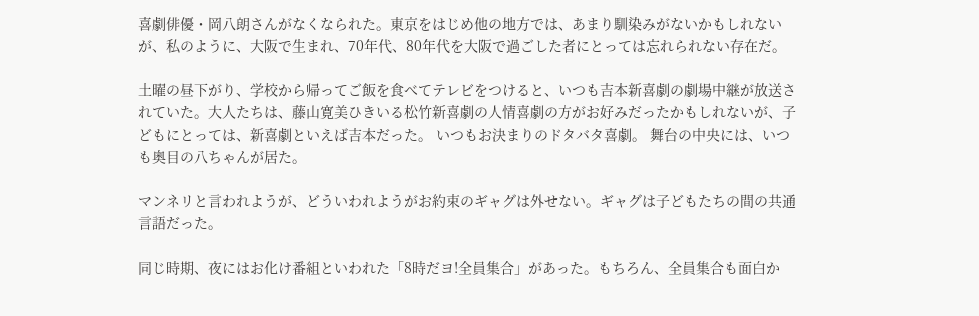喜劇俳優・岡八朗さんがなくなられた。東京をはじめ他の地方では、あまり馴染みがないかもしれないが、私のように、大阪で生まれ、70年代、80年代を大阪で過ごした者にとっては忘れられない存在だ。

土曜の昼下がり、学校から帰ってご飯を食べてテレビをつけると、いつも吉本新喜劇の劇場中継が放送されていた。大人たちは、藤山寛美ひきいる松竹新喜劇の人情喜劇の方がお好みだったかもしれないが、子どもにとっては、新喜劇といえば吉本だった。 いつもお決まりのドタバタ喜劇。 舞台の中央には、いつも奥目の八ちゃんが居た。

マンネリと言われようが、どういわれようがお約束のギャグは外せない。ギャグは子どもたちの間の共通言語だった。

同じ時期、夜にはお化け番組といわれた「8時だヨ!全員集合」があった。もちろん、全員集合も面白か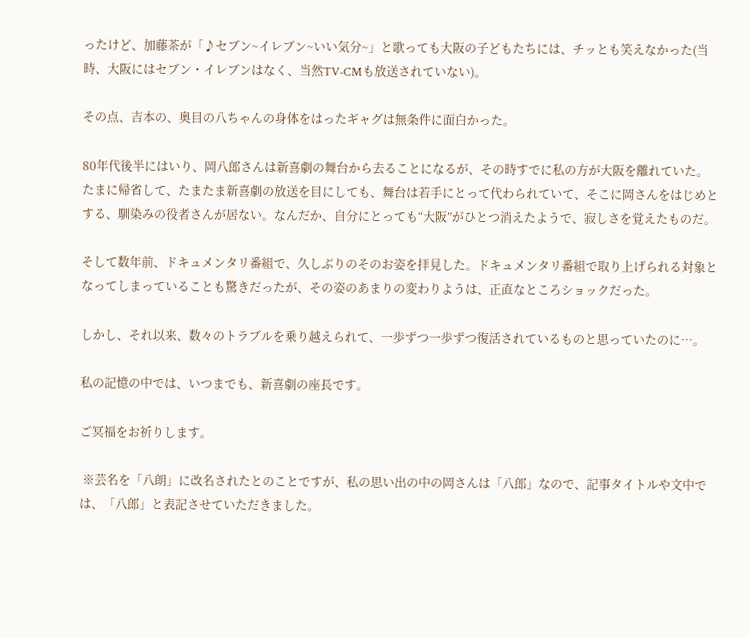ったけど、加藤茶が「♪セブン~イレブン~いい気分~」と歌っても大阪の子どもたちには、チッとも笑えなかった(当時、大阪にはセブン・イレブンはなく、当然TV-CMも放送されていない)。

その点、吉本の、奥目の八ちゃんの身体をはったギャグは無条件に面白かった。

80年代後半にはいり、岡八郎さんは新喜劇の舞台から去ることになるが、その時すでに私の方が大阪を離れていた。たまに帰省して、たまたま新喜劇の放送を目にしても、舞台は若手にとって代わられていて、そこに岡さんをはじめとする、馴染みの役者さんが居ない。なんだか、自分にとっても“大阪”がひとつ消えたようで、寂しさを覚えたものだ。

そして数年前、ドキュメンタリ番組で、久しぶりのそのお姿を拝見した。ドキュメンタリ番組で取り上げられる対象となってしまっていることも驚きだったが、その姿のあまりの変わりようは、正直なところショックだった。

しかし、それ以来、数々のトラブルを乗り越えられて、一歩ずつ一歩ずつ復活されているものと思っていたのに…。

私の記憶の中では、いつまでも、新喜劇の座長です。

ご冥福をお祈りします。

 ※芸名を「八朗」に改名されたとのことですが、私の思い出の中の岡さんは「八郎」なので、記事タイトルや文中では、「八郎」と表記させていただきました。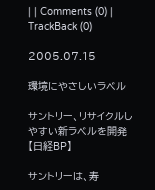| | Comments (0) | TrackBack (0)

2005.07.15

環境にやさしいラベル

サントリー、リサイクルしやすい新ラベルを開発 【日経BP】

サントリーは、寿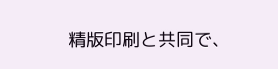精版印刷と共同で、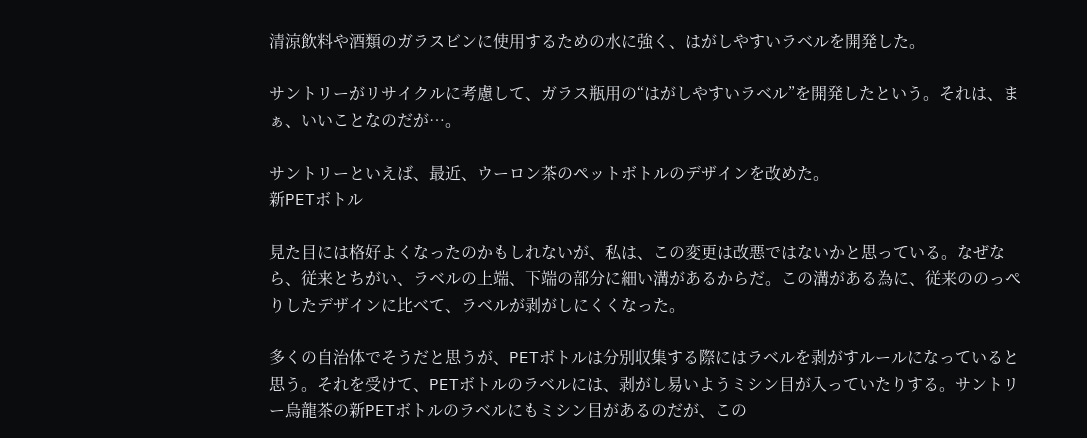清涼飲料や酒類のガラスビンに使用するための水に強く、はがしやすいラベルを開発した。

サントリーがリサイクルに考慮して、ガラス瓶用の“はがしやすいラベル”を開発したという。それは、まぁ、いいことなのだが…。

サントリーといえば、最近、ウーロン茶のペットボトルのデザインを改めた。
新PETボトル

見た目には格好よくなったのかもしれないが、私は、この変更は改悪ではないかと思っている。なぜなら、従来とちがい、ラベルの上端、下端の部分に細い溝があるからだ。この溝がある為に、従来ののっぺりしたデザインに比べて、ラベルが剥がしにくくなった。

多くの自治体でそうだと思うが、PETボトルは分別収集する際にはラベルを剥がすルールになっていると思う。それを受けて、PETボトルのラベルには、剥がし易いようミシン目が入っていたりする。サントリー烏龍茶の新PETボトルのラベルにもミシン目があるのだが、この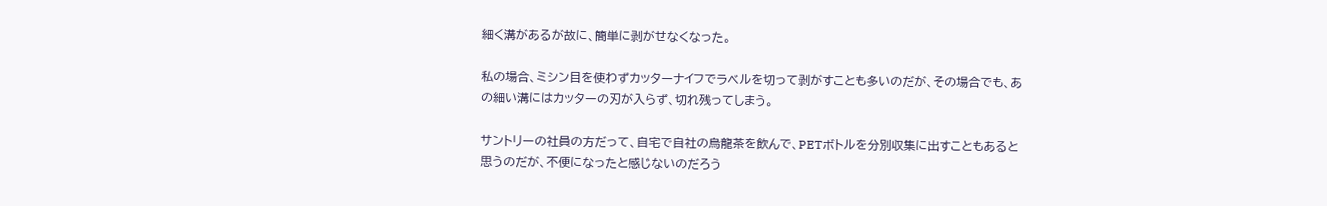細く溝があるが故に、簡単に剥がせなくなった。

私の場合、ミシン目を使わずカッターナイフでラベルを切って剥がすことも多いのだが、その場合でも、あの細い溝にはカッターの刃が入らず、切れ残ってしまう。

サントリーの社員の方だって、自宅で自社の烏龍茶を飲んで、PETボトルを分別収集に出すこともあると思うのだが、不便になったと感じないのだろう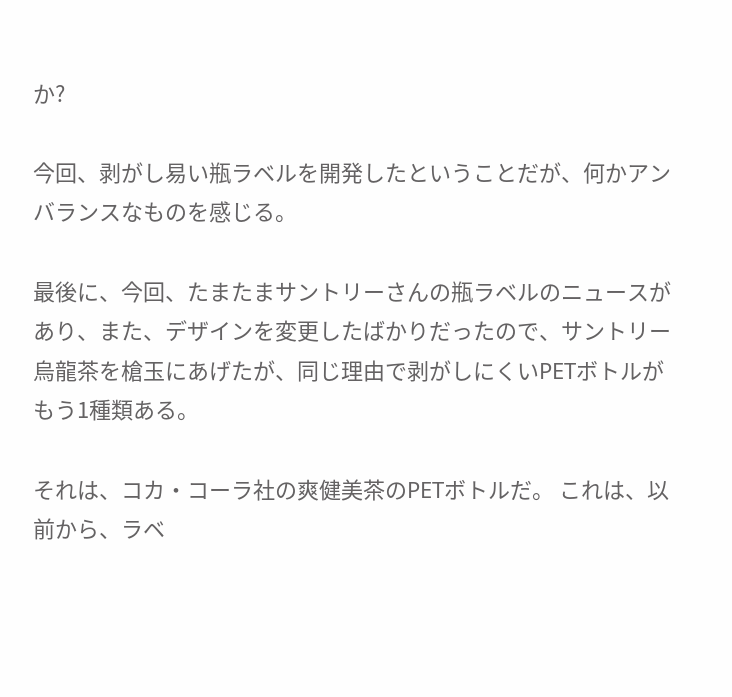か?

今回、剥がし易い瓶ラベルを開発したということだが、何かアンバランスなものを感じる。

最後に、今回、たまたまサントリーさんの瓶ラベルのニュースがあり、また、デザインを変更したばかりだったので、サントリー烏龍茶を槍玉にあげたが、同じ理由で剥がしにくいPETボトルがもう1種類ある。

それは、コカ・コーラ社の爽健美茶のPETボトルだ。 これは、以前から、ラベ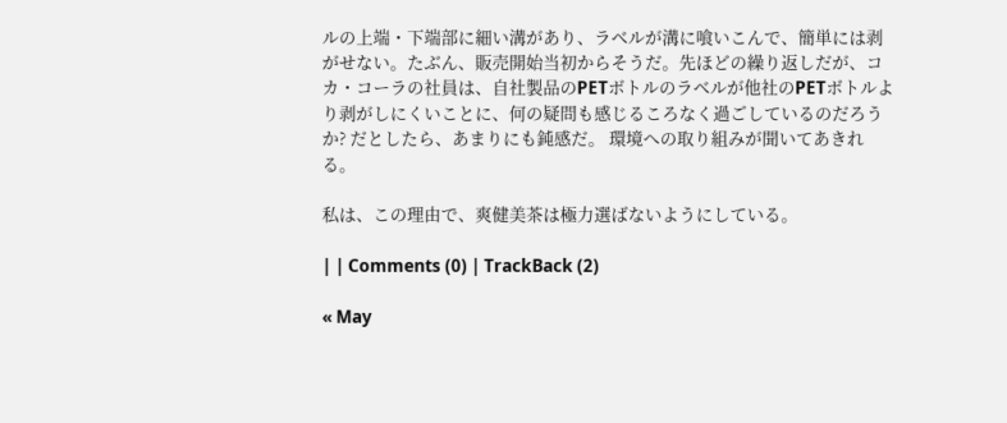ルの上端・下端部に細い溝があり、ラベルが溝に喰いこんで、簡単には剥がせない。たぶん、販売開始当初からそうだ。先ほどの繰り返しだが、コカ・コーラの社員は、自社製品のPETボトルのラベルが他社のPETボトルより剥がしにくいことに、何の疑問も感じるころなく過ごしているのだろうか? だとしたら、あまりにも鈍感だ。 環境への取り組みが聞いてあきれる。

私は、この理由で、爽健美茶は極力選ばないようにしている。

| | Comments (0) | TrackBack (2)

« May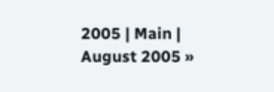2005 | Main | August 2005 »